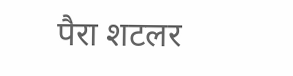पैरा शटलर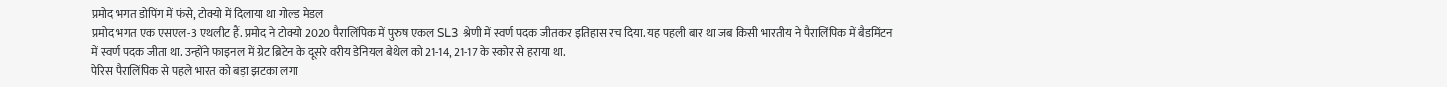प्रमोद भगत डोपिंग में फंसे, टोक्यो में दिलाया था गोल्ड मेडल
प्रमोद भगत एक एसएल-3 एथलीट हैं. प्रमोद ने टोक्यो 2020 पैरालिंपिक में पुरुष एकल SL3 श्रेणी में स्वर्ण पदक जीतकर इतिहास रच दिया. यह पहली बार था जब किसी भारतीय ने पैरालिंपिक में बैडमिंटन में स्वर्ण पदक जीता था. उन्होंने फाइनल में ग्रेट ब्रिटेन के दूसरे वरीय डेनियल बेथेल को 21-14, 21-17 के स्कोर से हराया था.
पेरिस पैरालिंपिक से पहले भारत को बड़ा झटका लगा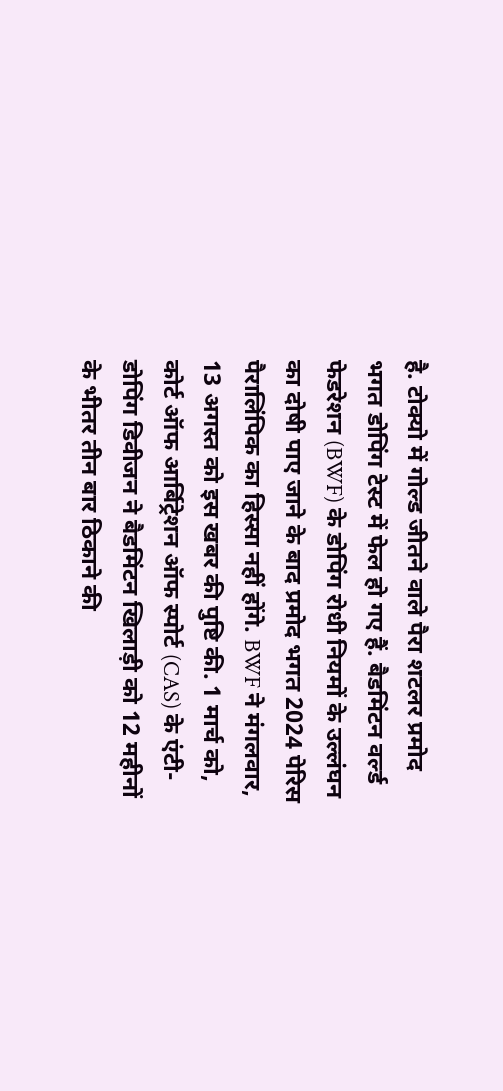है. टोक्यो में गोल्ड जीतने वाले पैरा शटलर प्रमोद भगत डोपिंग टेस्ट में फेल हो गए हैं. बैडमिंटन वर्ल्ड फेडरेशन (BWF) के डोपिंग रोधी नियमों के उल्लंघन का दोषी पाए जाने के बाद प्रमोद भगत 2024 पेरिस पैरालिंपिक का हिस्सा नहीं होंगे. BWF ने मंगलवार, 13 अगस्त को इस खबर की पुष्टि की. 1 मार्च को, कोर्ट ऑफ आर्बिट्रेशन ऑफ स्पोर्ट (CAS) के एंटी-डोपिंग डिवीजन ने बैडमिंटन खिलाड़ी को 12 महीनों के भीतर तीन बार ठिकाने की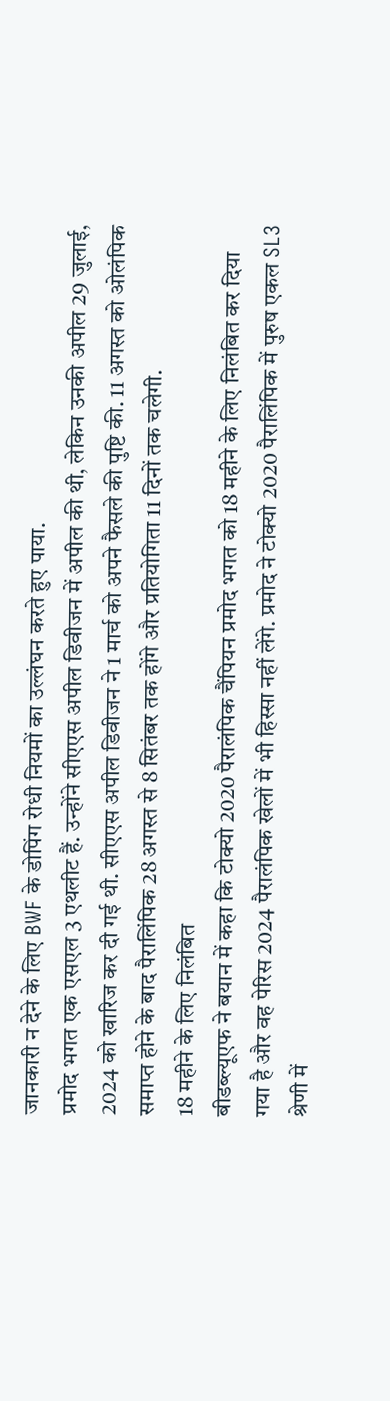जानकारी न देने के लिए BWF के डोपिंग रोधी नियमों का उल्लंघन करते हुए पाया.
प्रमोद भगत एक एसएल 3 एथलीट हैं. उन्होंने सीएएस अपील डिवीजन में अपील की थी, लेकिन उनकी अपील 29 जुलाई, 2024 को खारिज कर दी गई थी. सीएएस अपील डिवीजन ने 1 मार्च को अपने फैसले की पुष्टि की. 11 अगस्त को ओलंपिक समाप्त होने के बाद पैरालिंपिक 28 अगस्त से 8 सितंबर तक होंगे और प्रतियोगिता 11 दिनों तक चलेगी.
18 महीने के लिए निलंबित
बीडब्ल्यूएफ ने बयान में कहा कि टोक्यो 2020 पैरालंपिक चैंपियन प्रमोद भगत को 18 महीने के लिए निलंबित कर दिया गया है और वह पेरिस 2024 पैरालंपिक खेलों में भी हिस्सा नहीं लेंगे. प्रमोद ने टोक्यो 2020 पैरालिंपिक में पुरुष एकल SL3 श्रेणी में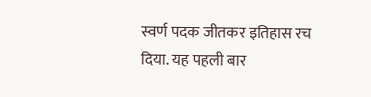स्वर्ण पदक जीतकर इतिहास रच दिया. यह पहली बार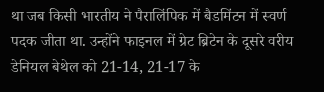था जब किसी भारतीय ने पैरालिंपिक में बैडमिंटन में स्वर्ण पदक जीता था. उन्होंने फाइनल में ग्रेट ब्रिटेन के दूसरे वरीय डेनियल बेथेल को 21-14, 21-17 के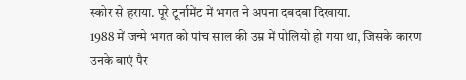स्कोर से हराया. पूरे टूर्नामेंट में भगत ने अपना दबदबा दिखाया.
1988 में जन्मे भगत को पांच साल की उम्र में पोलियो हो गया था, जिसके कारण उनके बाएं पैर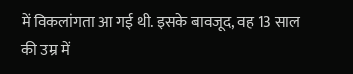में विकलांगता आ गई थी. इसके बावजूद, वह 13 साल की उम्र में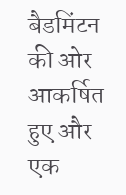बैडमिंटन की ओर आकर्षित हुए और एक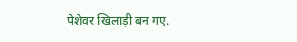पेशेवर खिलाड़ी बन गए.